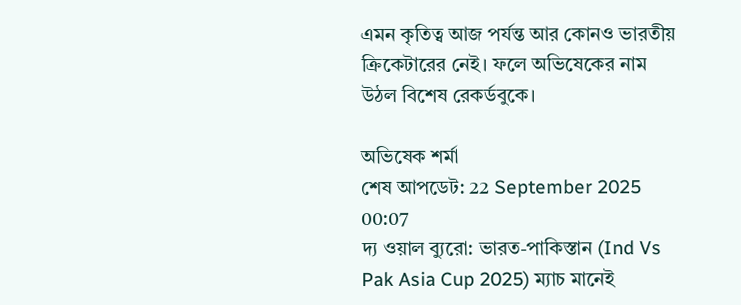এমন কৃতিত্ব আজ পর্যন্ত আর কোনও ভারতীয় ক্রিকেটারের নেই। ফলে অভিষেকের নাম উঠল বিশেষ রেকর্ডবুকে।

অভিষেক শর্মা
শেষ আপডেট: 22 September 2025 00:07
দ্য ওয়াল ব্যুরো: ভারত-পাকিস্তান (Ind Vs Pak Asia Cup 2025) ম্যাচ মানেই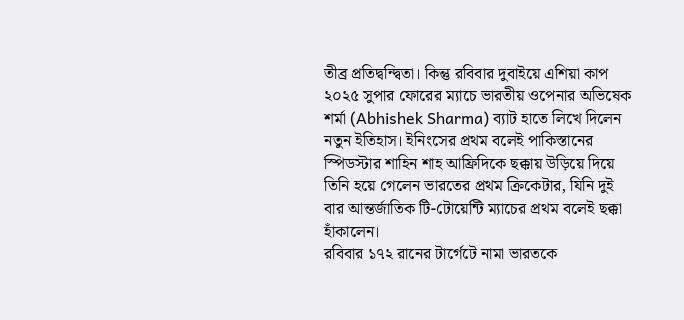তীব্র প্রতিদ্বন্দ্বিতা। কিন্তু রবিবার দুবাইয়ে এশিয়া কাপ ২০২৫ সুপার ফোরের ম্যাচে ভারতীয় ওপেনার অভিষেক শর্মা (Abhishek Sharma) ব্যাট হাতে লিখে দিলেন নতুন ইতিহাস। ইনিংসের প্রথম বলেই পাকিস্তানের স্পিডস্টার শাহিন শাহ আফ্রিদিকে ছক্কায় উড়িয়ে দিয়ে তিনি হয়ে গেলেন ভারতের প্রথম ক্রিকেটার, যিনি দুই বার আন্তর্জাতিক টি-টোয়েন্টি ম্যাচের প্রথম বলেই ছক্কা হাঁকালেন।
রবিবার ১৭২ রানের টার্গেটে নামা ভারতকে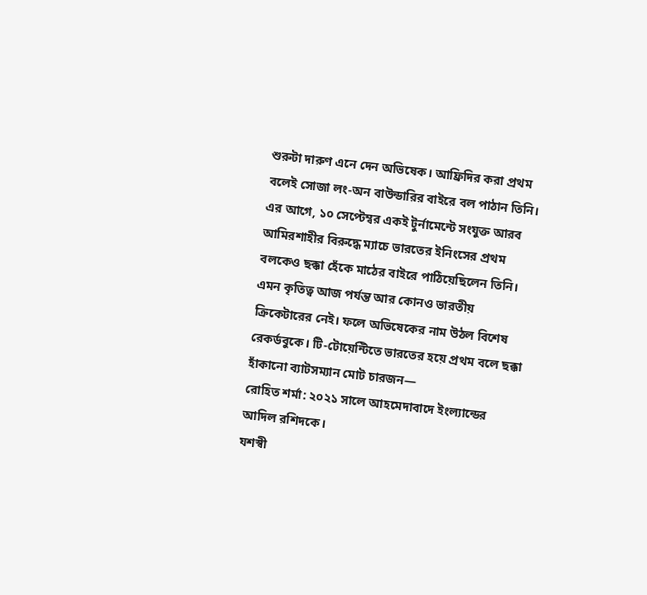শুরুটা দারুণ এনে দেন অভিষেক। আফ্রিদির করা প্রথম বলেই সোজা লং-অন বাউন্ডারির বাইরে বল পাঠান তিনি। এর আগে, ১০ সেপ্টেম্বর একই টুর্নামেন্টে সংযুক্ত আরব আমিরশাহীর বিরুদ্ধে ম্যাচে ভারতের ইনিংসের প্রথম বলকেও ছক্কা হেঁকে মাঠের বাইরে পাঠিয়েছিলেন তিনি।
এমন কৃতিত্ব আজ পর্যন্ত আর কোনও ভারতীয় ক্রিকেটারের নেই। ফলে অভিষেকের নাম উঠল বিশেষ রেকর্ডবুকে। টি-টোয়েন্টিতে ভারতের হয়ে প্রথম বলে ছক্কা হাঁকানো ব্যাটসম্যান মোট চারজন—
রোহিত শর্মা: ২০২১ সালে আহমেদাবাদে ইংল্যান্ডের আদিল রশিদকে।
যশস্বী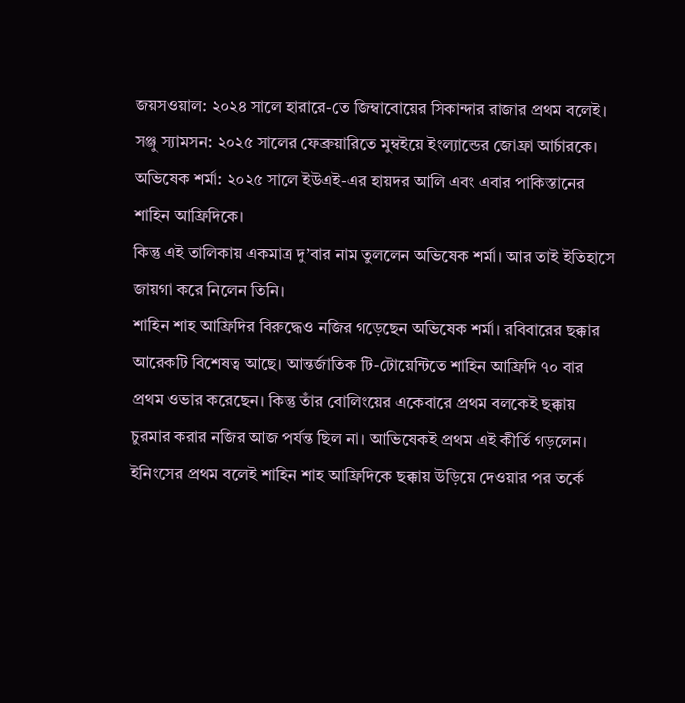জয়সওয়াল: ২০২৪ সালে হারারে-তে জিম্বাবোয়ের সিকান্দার রাজার প্রথম বলেই।
সঞ্জু স্যামসন: ২০২৫ সালের ফেব্রুয়ারিতে মুম্বইয়ে ইংল্যান্ডের জোফ্রা আর্চারকে।
অভিষেক শর্মা: ২০২৫ সালে ইউএই-এর হায়দর আলি এবং এবার পাকিস্তানের শাহিন আফ্রিদিকে।
কিন্তু এই তালিকায় একমাত্র দু’বার নাম তুললেন অভিষেক শর্মা। আর তাই ইতিহাসে জায়গা করে নিলেন তিনি।
শাহিন শাহ আফ্রিদির বিরুদ্ধেও নজির গড়েছেন অভিষেক শর্মা। রবিবারের ছক্কার আরেকটি বিশেষত্ব আছে। আন্তর্জাতিক টি-টোয়েন্টিতে শাহিন আফ্রিদি ৭০ বার প্রথম ওভার করেছেন। কিন্তু তাঁর বোলিংয়ের একেবারে প্রথম বলকেই ছক্কায় চুরমার করার নজির আজ পর্যন্ত ছিল না। আভিষেকই প্রথম এই কীর্তি গড়লেন।
ইনিংসের প্রথম বলেই শাহিন শাহ আফ্রিদিকে ছক্কায় উড়িয়ে দেওয়ার পর তর্কে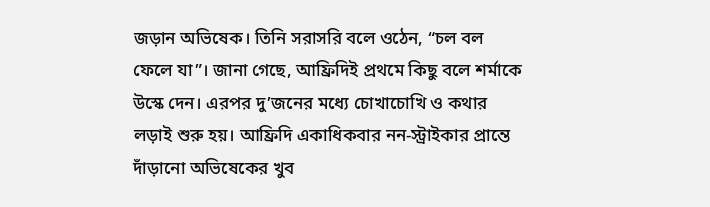জড়ান অভিষেক। তিনি সরাসরি বলে ওঠেন, “চল বল ফেলে যা”। জানা গেছে, আফ্রিদিই প্রথমে কিছু বলে শর্মাকে উস্কে দেন। এরপর দু’জনের মধ্যে চোখাচোখি ও কথার লড়াই শুরু হয়। আফ্রিদি একাধিকবার নন-স্ট্রাইকার প্রান্তে দাঁড়ানো অভিষেকের খুব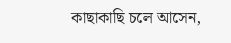কাছাকাছি চলে আসেন,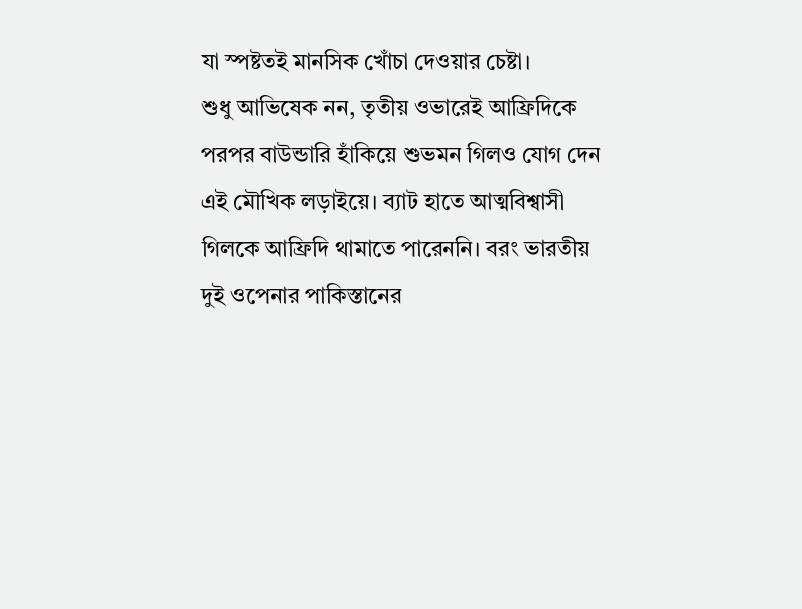যা স্পষ্টতই মানসিক খোঁচা দেওয়ার চেষ্টা।
শুধু আভিষেক নন, তৃতীয় ওভারেই আফ্রিদিকে পরপর বাউন্ডারি হাঁকিয়ে শুভমন গিলও যোগ দেন এই মৌখিক লড়াইয়ে। ব্যাট হাতে আত্মবিশ্বাসী গিলকে আফ্রিদি থামাতে পারেননি। বরং ভারতীয় দুই ওপেনার পাকিস্তানের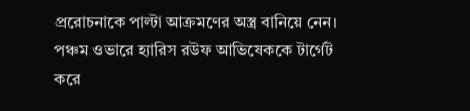প্ররোচনাকে পাল্টা আক্রমণের অস্ত্র বানিয়ে নেন।
পঞ্চম ওভারে হ্যারিস রউফ আভিষেককে টার্গেট করে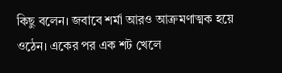কিছু বলেন। জবাবে শর্মা আরও আক্রমণাত্মক হয়ে ওঠেন। একের পর এক শট খেলে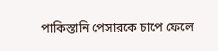পাকিস্তানি পেসারকে চাপে ফেলে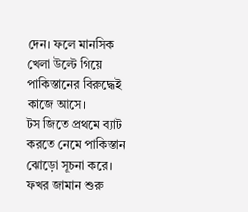দেন। ফলে মানসিক খেলা উল্টে গিয়ে পাকিস্তানের বিরুদ্ধেই কাজে আসে।
টস জিতে প্রথমে ব্যাট করতে নেমে পাকিস্তান ঝোড়ো সূচনা করে। ফখর জামান শুরু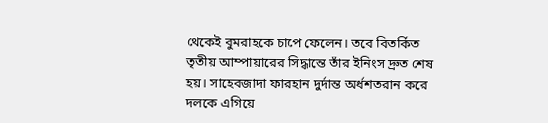থেকেই বুমরাহকে চাপে ফেলেন। তবে বিতর্কিত তৃতীয় আম্পায়ারের সিদ্ধান্তে তাঁর ইনিংস দ্রুত শেষ হয়। সাহেবজাদা ফারহান দুর্দান্ত অর্ধশতরান করে দলকে এগিয়ে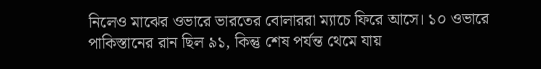নিলেও মাঝের ওভারে ভারতের বোলাররা ম্যাচে ফিরে আসে। ১০ ওভারে পাকিস্তানের রান ছিল ৯১, কিন্তু শেষ পর্যন্ত থেমে যায়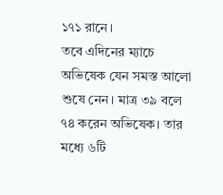১৭১ রানে।
তবে এদিনের ম্যাচে অভিষেক যেন সমস্ত আলো শুষে নেন। মাত্র ৩৯ বলে ৭৪ করেন অভিষেক। তার মধ্যে ৬টি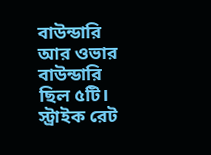বাউন্ডারি আর ওভার বাউন্ডারি ছিল ৫টি। স্ট্রাইক রেট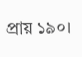প্রায় ১৯০।